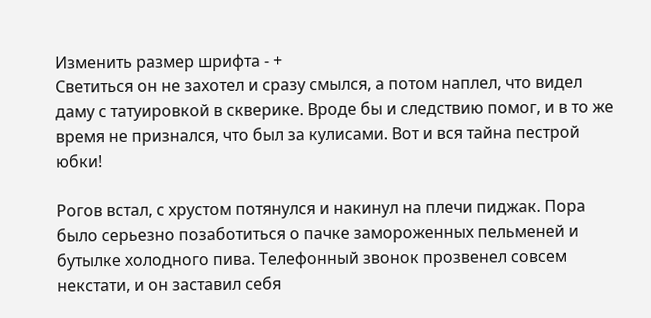Изменить размер шрифта - +
Светиться он не захотел и сразу смылся, а потом наплел, что видел даму с татуировкой в скверике. Вроде бы и следствию помог, и в то же время не признался, что был за кулисами. Вот и вся тайна пестрой юбки!

Рогов встал, с хрустом потянулся и накинул на плечи пиджак. Пора было серьезно позаботиться о пачке замороженных пельменей и бутылке холодного пива. Телефонный звонок прозвенел совсем некстати, и он заставил себя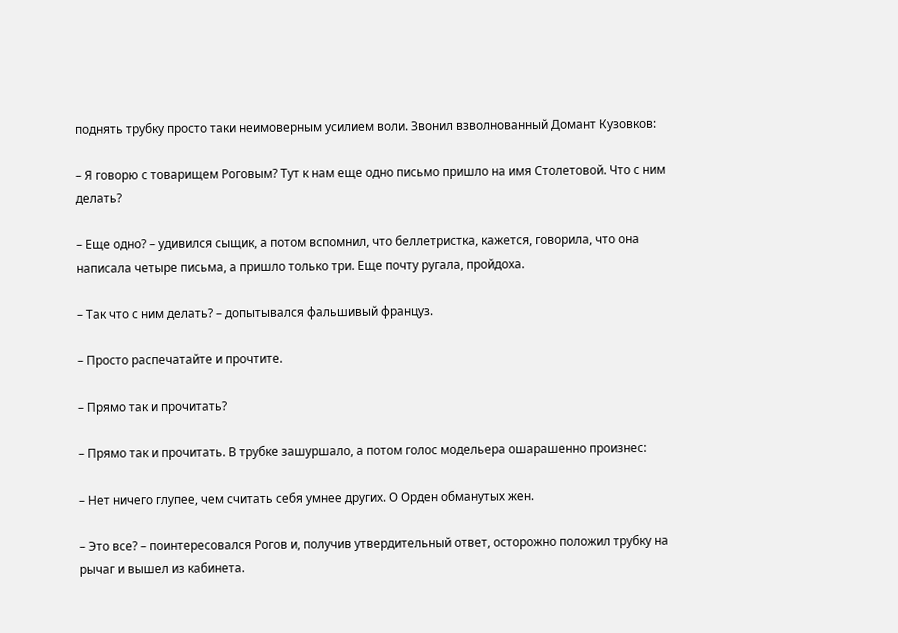поднять трубку просто таки неимоверным усилием воли. Звонил взволнованный Домант Кузовков:

– Я говорю с товарищем Роговым? Тут к нам еще одно письмо пришло на имя Столетовой. Что с ним делать?

– Еще одно? – удивился сыщик, а потом вспомнил, что беллетристка, кажется, говорила, что она написала четыре письма, а пришло только три. Еще почту ругала, пройдоха.

– Так что с ним делать? – допытывался фальшивый француз.

– Просто распечатайте и прочтите.

– Прямо так и прочитать?

– Прямо так и прочитать. В трубке зашуршало, а потом голос модельера ошарашенно произнес:

– Нет ничего глупее, чем считать себя умнее других. О Орден обманутых жен.

– Это все? – поинтересовался Рогов и, получив утвердительный ответ, осторожно положил трубку на рычаг и вышел из кабинета.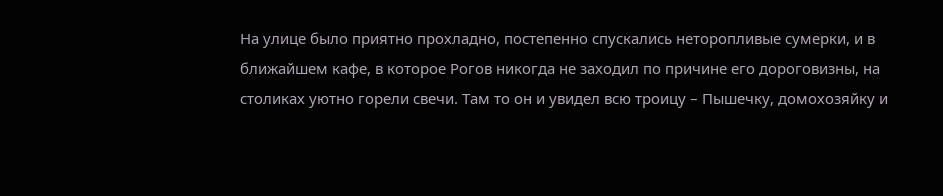На улице было приятно прохладно, постепенно спускались неторопливые сумерки, и в ближайшем кафе, в которое Рогов никогда не заходил по причине его дороговизны, на столиках уютно горели свечи. Там то он и увидел всю троицу – Пышечку, домохозяйку и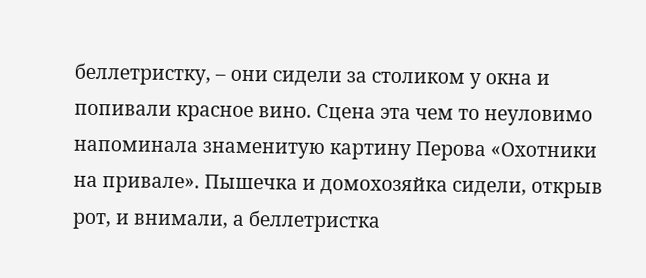беллетристку, – они сидели за столиком у окна и попивали красное вино. Сцена эта чем то неуловимо напоминала знаменитую картину Перова «Охотники на привале». Пышечка и домохозяйка сидели, открыв рот, и внимали, а беллетристка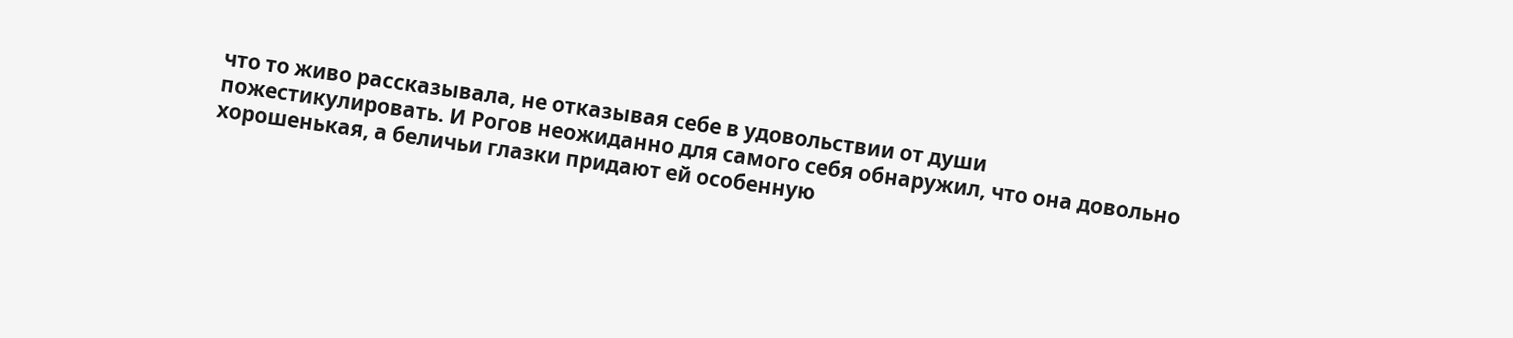что то живо рассказывала, не отказывая себе в удовольствии от души пожестикулировать. И Рогов неожиданно для самого себя обнаружил, что она довольно хорошенькая, а беличьи глазки придают ей особенную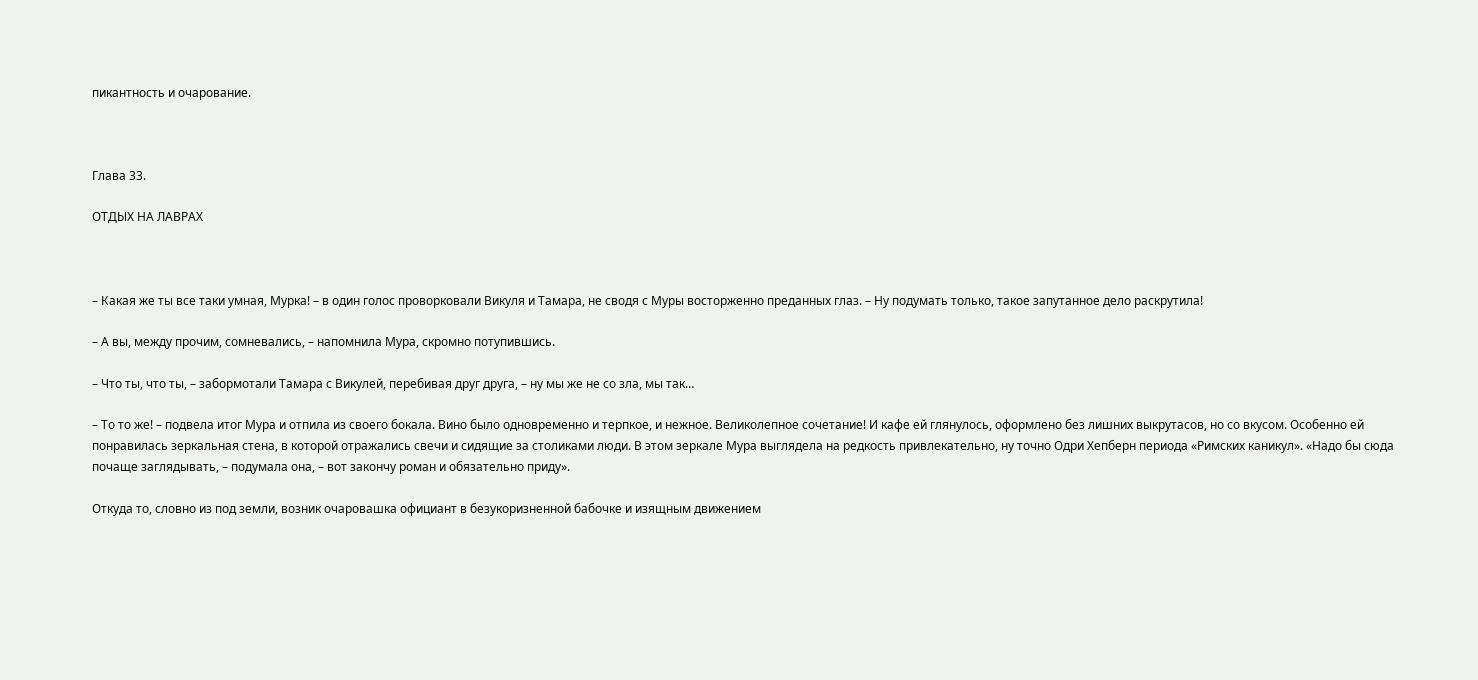пикантность и очарование.



Глава 33.

ОТДЫХ НА ЛАВРАХ



– Какая же ты все таки умная, Мурка! – в один голос проворковали Викуля и Тамара, не сводя с Муры восторженно преданных глаз. – Ну подумать только, такое запутанное дело раскрутила!

– А вы, между прочим, сомневались, – напомнила Мура, скромно потупившись.

– Что ты, что ты, – забормотали Тамара с Викулей, перебивая друг друга, – ну мы же не со зла, мы так…

– То то же! – подвела итог Мура и отпила из своего бокала. Вино было одновременно и терпкое, и нежное. Великолепное сочетание! И кафе ей глянулось, оформлено без лишних выкрутасов, но со вкусом. Особенно ей понравилась зеркальная стена, в которой отражались свечи и сидящие за столиками люди. В этом зеркале Мура выглядела на редкость привлекательно, ну точно Одри Хепберн периода «Римских каникул». «Надо бы сюда почаще заглядывать, – подумала она, – вот закончу роман и обязательно приду».

Откуда то, словно из под земли, возник очаровашка официант в безукоризненной бабочке и изящным движением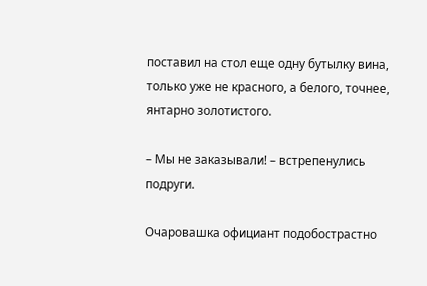поставил на стол еще одну бутылку вина, только уже не красного, а белого, точнее, янтарно золотистого.

– Мы не заказывали! – встрепенулись подруги.

Очаровашка официант подобострастно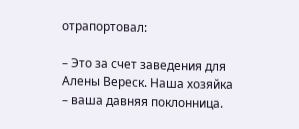отрапортовал:

– Это за счет заведения для Алены Вереск. Наша хозяйка – ваша давняя поклонница.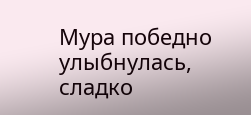Мура победно улыбнулась, сладко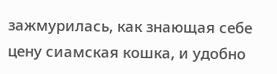зажмурилась, как знающая себе цену сиамская кошка, и удобно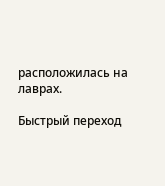расположилась на лаврах.

Быстрый переход